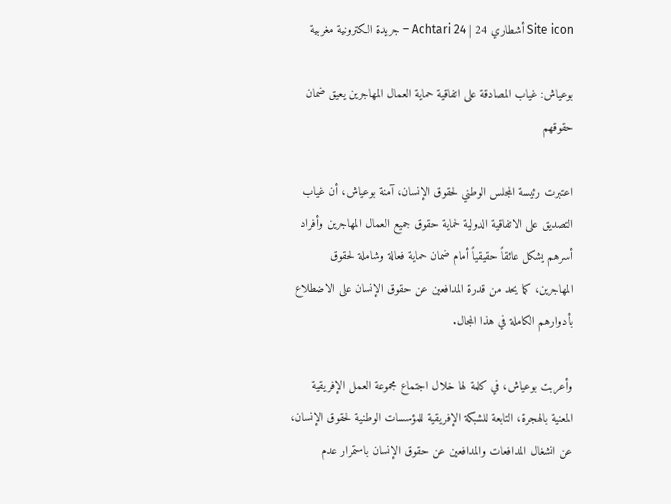Site icon أشطاري 24 | Achtari 24 – جريدة الكترونية مغربية

بوعياش: غياب المصادقة على اتفاقية حماية العمال المهاجرين يعيق ضمان حقوقهم

اعتبرت رئيسة المجلس الوطني لحقوق الإنسان، آمنة بوعياش، أن غياب التصديق على الاتفاقية الدولية لحماية حقوق جميع العمال المهاجرين وأفراد أسرهم يشكل عائقاً حقيقياً أمام ضمان حماية فعالة وشاملة لحقوق المهاجرين، كما يحد من قدرة المدافعين عن حقوق الإنسان على الاضطلاع بأدوارهم الكاملة في هذا المجال.

وأعربت بوعياش، في كلمة لها خلال اجتماع مجموعة العمل الإفريقية المعنية بالهجرة، التابعة للشبكة الإفريقية للمؤسسات الوطنية لحقوق الإنسان، عن انشغال المدافعات والمدافعين عن حقوق الإنسان باستمرار عدم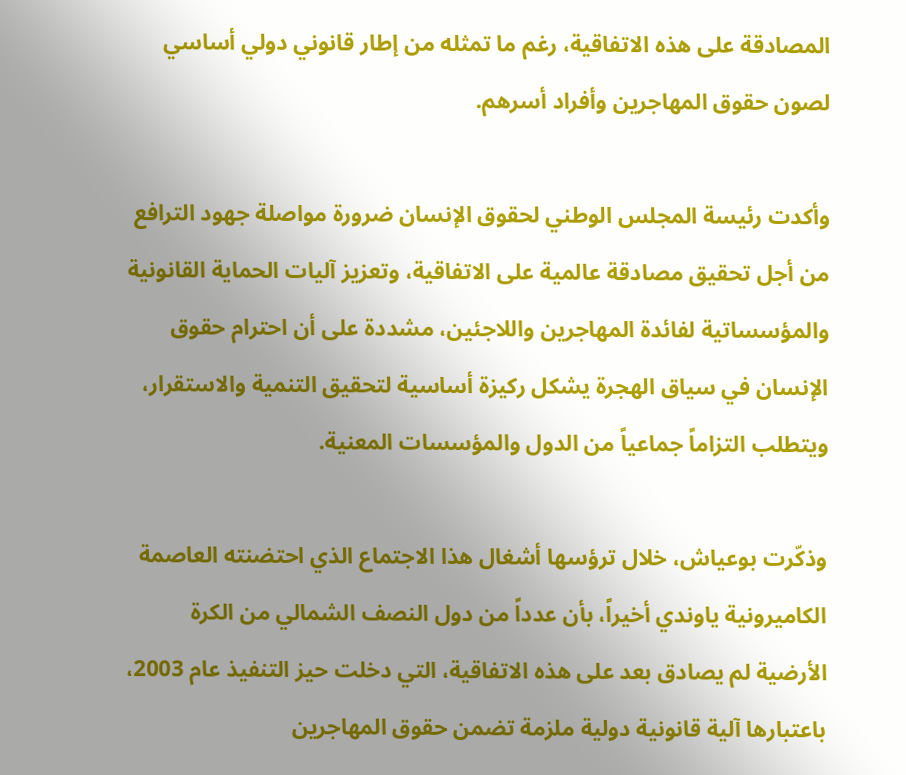المصادقة على هذه الاتفاقية، رغم ما تمثله من إطار قانوني دولي أساسي لصون حقوق المهاجرين وأفراد أسرهم.

وأكدت رئيسة المجلس الوطني لحقوق الإنسان ضرورة مواصلة جهود الترافع من أجل تحقيق مصادقة عالمية على الاتفاقية، وتعزيز آليات الحماية القانونية والمؤسساتية لفائدة المهاجرين واللاجئين، مشددة على أن احترام حقوق الإنسان في سياق الهجرة يشكل ركيزة أساسية لتحقيق التنمية والاستقرار، ويتطلب التزاماً جماعياً من الدول والمؤسسات المعنية.

وذكّرت بوعياش، خلال ترؤسها أشغال هذا الاجتماع الذي احتضنته العاصمة الكاميرونية ياوندي أخيراً، بأن عدداً من دول النصف الشمالي من الكرة الأرضية لم يصادق بعد على هذه الاتفاقية، التي دخلت حيز التنفيذ عام 2003، باعتبارها آلية قانونية دولية ملزمة تضمن حقوق المهاجرين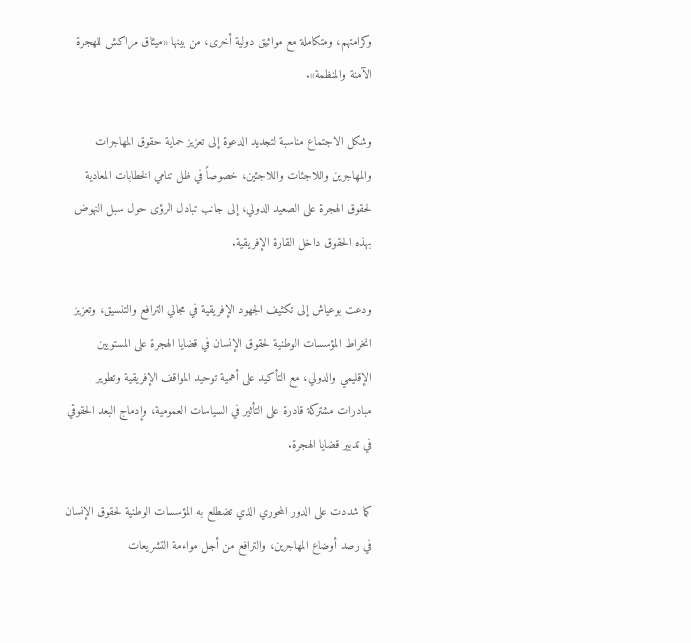وكرامتهم، ومتكاملة مع مواثيق دولية أخرى، من بينها «ميثاق مراكش للهجرة الآمنة والمنظمة».

وشكل الاجتماع مناسبة لتجديد الدعوة إلى تعزيز حماية حقوق المهاجرات والمهاجرين واللاجئات واللاجئين، خصوصاً في ظل تنامي الخطابات المعادية لحقوق الهجرة على الصعيد الدولي، إلى جانب تبادل الرؤى حول سبل النهوض بهذه الحقوق داخل القارة الإفريقية.

ودعت بوعياش إلى تكثيف الجهود الإفريقية في مجالي الترافع والتنسيق، وتعزيز انخراط المؤسسات الوطنية لحقوق الإنسان في قضايا الهجرة على المستويين الإقليمي والدولي، مع التأكيد على أهمية توحيد المواقف الإفريقية وتطوير مبادرات مشتركة قادرة على التأثير في السياسات العمومية، وإدماج البعد الحقوقي في تدبير قضايا الهجرة.

كما شددت على الدور المحوري الذي تضطلع به المؤسسات الوطنية لحقوق الإنسان في رصد أوضاع المهاجرين، والترافع من أجل مواءمة التشريعات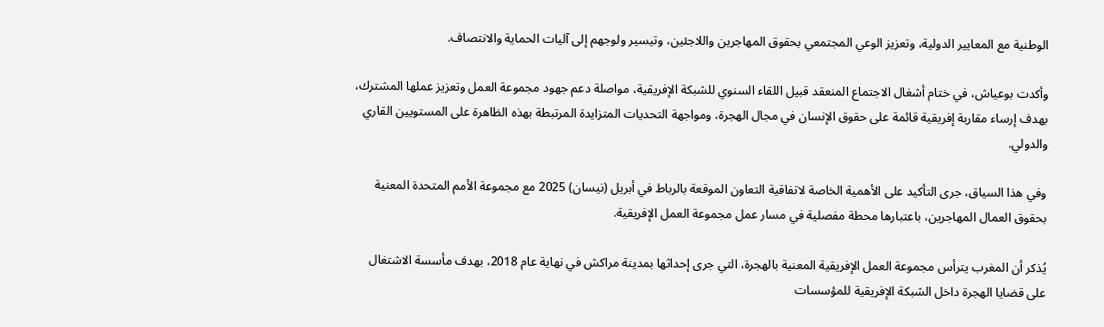الوطنية مع المعايير الدولية، وتعزيز الوعي المجتمعي بحقوق المهاجرين واللاجئين، وتيسير ولوجهم إلى آليات الحماية والانتصاف.

وأكدت بوعياش، في ختام أشغال الاجتماع المنعقد قبيل اللقاء السنوي للشبكة الإفريقية، مواصلة دعم جهود مجموعة العمل وتعزيز عملها المشترك، بهدف إرساء مقاربة إفريقية قائمة على حقوق الإنسان في مجال الهجرة، ومواجهة التحديات المتزايدة المرتبطة بهذه الظاهرة على المستويين القاري والدولي.

وفي هذا السياق، جرى التأكيد على الأهمية الخاصة لاتفاقية التعاون الموقعة بالرباط في أبريل (نيسان) 2025 مع مجموعة الأمم المتحدة المعنية بحقوق العمال المهاجرين، باعتبارها محطة مفصلية في مسار عمل مجموعة العمل الإفريقية.

يُذكر أن المغرب يترأس مجموعة العمل الإفريقية المعنية بالهجرة، التي جرى إحداثها بمدينة مراكش في نهاية عام 2018، بهدف مأسسة الاشتغال على قضايا الهجرة داخل الشبكة الإفريقية للمؤسسات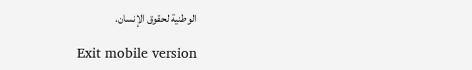الوطنية لحقوق الإنسان.

Exit mobile version